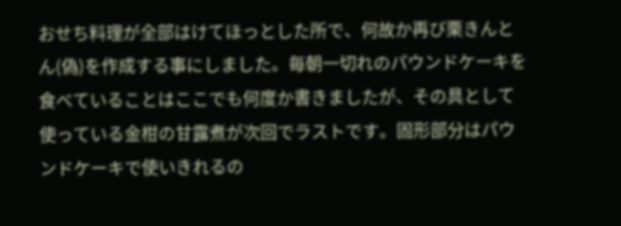おせち料理が全部はけてほっとした所で、何故か再び栗きんとん(偽)を作成する事にしました。毎朝一切れのパウンドケーキを食べていることはここでも何度か書きましたが、その具として使っている金柑の甘露煮が次回でラストです。固形部分はパウンドケーキで使いきれるの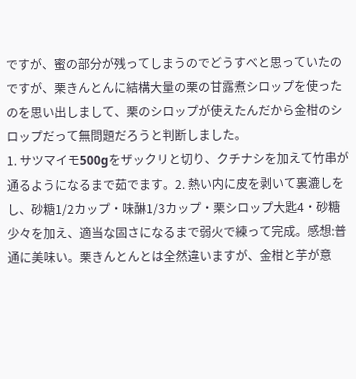ですが、蜜の部分が残ってしまうのでどうすべと思っていたのですが、栗きんとんに結構大量の栗の甘露煮シロップを使ったのを思い出しまして、栗のシロップが使えたんだから金柑のシロップだって無問題だろうと判断しました。
1. サツマイモ500gをザックリと切り、クチナシを加えて竹串が通るようになるまで茹でます。2. 熱い内に皮を剥いて裏漉しをし、砂糖1/2カップ・味醂1/3カップ・栗シロップ大匙4・砂糖少々を加え、適当な固さになるまで弱火で練って完成。感想:普通に美味い。栗きんとんとは全然違いますが、金柑と芋が意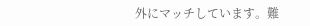外にマッチしています。難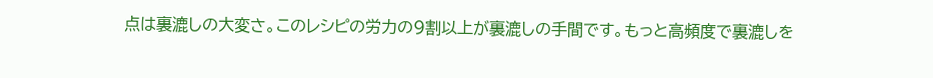点は裏漉しの大変さ。このレシピの労力の9割以上が裏漉しの手間です。もっと高頻度で裏漉しを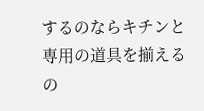するのならキチンと専用の道具を揃えるの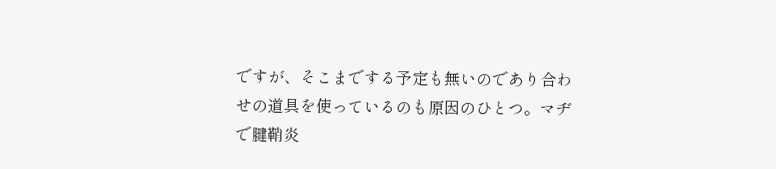ですが、そこまでする予定も無いのであり合わせの道具を使っているのも原因のひとつ。マヂで腱鞘炎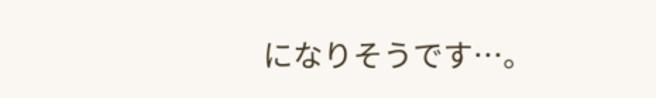になりそうです…。